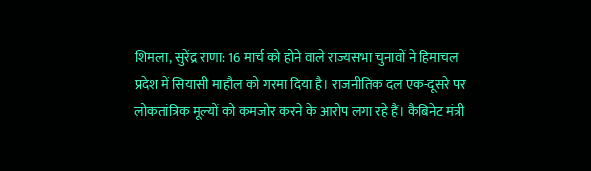शिमला, सुरेंद्र राणा: 16 मार्च को होने वाले राज्यसभा चुनावों ने हिमाचल प्रदेश में सियासी माहौल को गरमा दिया है। राजनीतिक दल एक-दूसरे पर लोकतांत्रिक मूल्यों को कमजोर करने के आरोप लगा रहे हैं। कैबिनेट मंत्री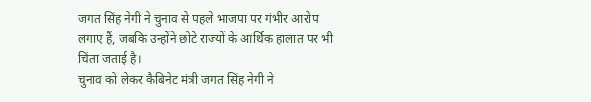जगत सिंह नेगी ने चुनाव से पहले भाजपा पर गंभीर आरोप लगाए हैं, जबकि उन्होंने छोटे राज्यों के आर्थिक हालात पर भी चिंता जताई है।
चुनाव को लेकर कैबिनेट मंत्री जगत सिंह नेगी ने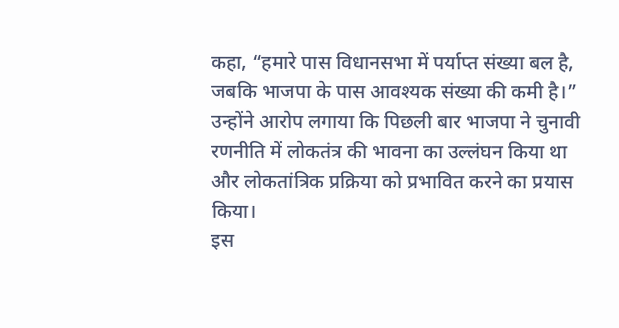कहा, “हमारे पास विधानसभा में पर्याप्त संख्या बल है, जबकि भाजपा के पास आवश्यक संख्या की कमी है।” उन्होंने आरोप लगाया कि पिछली बार भाजपा ने चुनावी रणनीति में लोकतंत्र की भावना का उल्लंघन किया था और लोकतांत्रिक प्रक्रिया को प्रभावित करने का प्रयास किया।
इस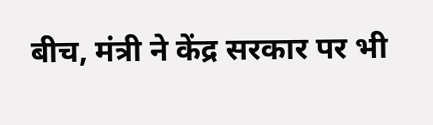बीच, मंत्री ने केंद्र सरकार पर भी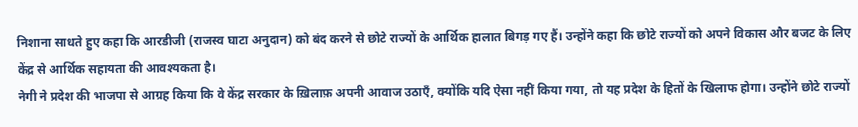निशाना साधते हुए कहा कि आरडीजी (राजस्व घाटा अनुदान) को बंद करने से छोटे राज्यों के आर्थिक हालात बिगड़ गए हैं। उन्होंने कहा कि छोटे राज्यों को अपने विकास और बजट के लिए केंद्र से आर्थिक सहायता की आवश्यकता है।
नेगी ने प्रदेश की भाजपा से आग्रह किया कि वे केंद्र सरकार के ख़िलाफ़ अपनी आवाज उठाएँ, क्योंकि यदि ऐसा नहीं किया गया, तो यह प्रदेश के हितों के खिलाफ होगा। उन्होंने छोटे राज्यों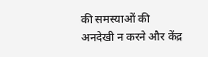की समस्याओं की अनदेखी न करने और केंद्र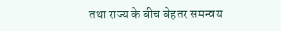तथा राज्य के बीच बेहतर समन्वय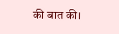की बात की।